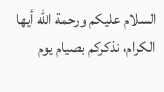السلام عليكم ورحمة الله أيها الكرام، نذكركم بصيام يوم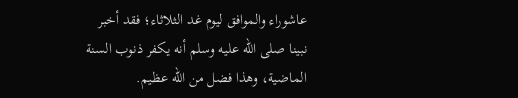عاشوراء والموافق ليوم غد الثلاثاء؛ فقد أخبر نبينا صلى الله عليه وسلم أنه يكفر ذنوب السنة الماضية، وهذا فضل من الله عظيم.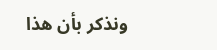ونذكر بأن هذا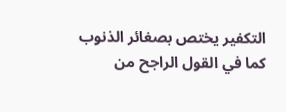التكفير يختص بصغائر الذنوب كما في القول الراجح من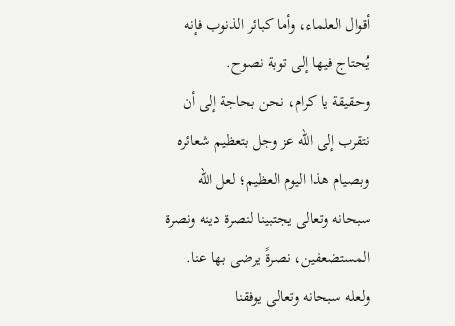أقوال العلماء، وأما كبائر الذنوب فإنه يُحتاج فيها إلى توبة نصوح.
وحقيقة يا كرام، نحن بحاجة إلى أن نتقرب إلى الله عز وجل بتعظيم شعائره وبصيام هذا اليوم العظيم؛ لعل الله سبحانه وتعالى يجتبينا لنصرة دينه ونصرة المستضعفين، نصرةً يرضى بها عنا. ولعله سبحانه وتعالى يوفقنا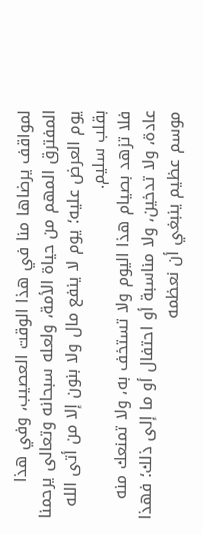لمواقف يرضاها منا في هذا الوقت العصيب، وفي هذا المفترق المهم من حياة الأمة، ولعله سبحانه وتعالى يرحمنا يوم العرض عليه؛ يوم لا ينفع مال ولا بنون إلا من أتى الله بقلب سليم.
فلا تزهد بصيام هذا اليوم ولا تستخف به، ولا تمنعك منه عادة، ولا تدخين، ولا مناسبة أو احتفال أو ما إلى ذلك؛ فهذا موسم عظيم ينبغي أن نعظمه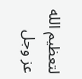لتعظيم الله عز وجل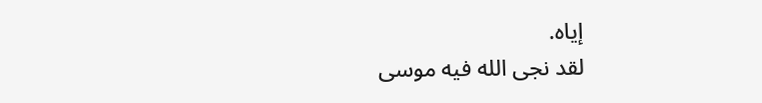إياه.
لقد نجى الله فيه موسى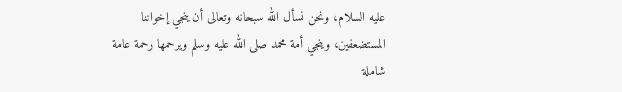عليه السلام، ونحن نسأل الله سبحانه وتعالى أن ينجي إخواننا المستضعفين، وينجي أمة محمد صلى الله عليه وسلم ويرحمها رحمة عامة شاملة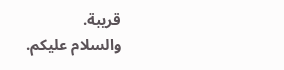قريبة.
والسلام عليكم.